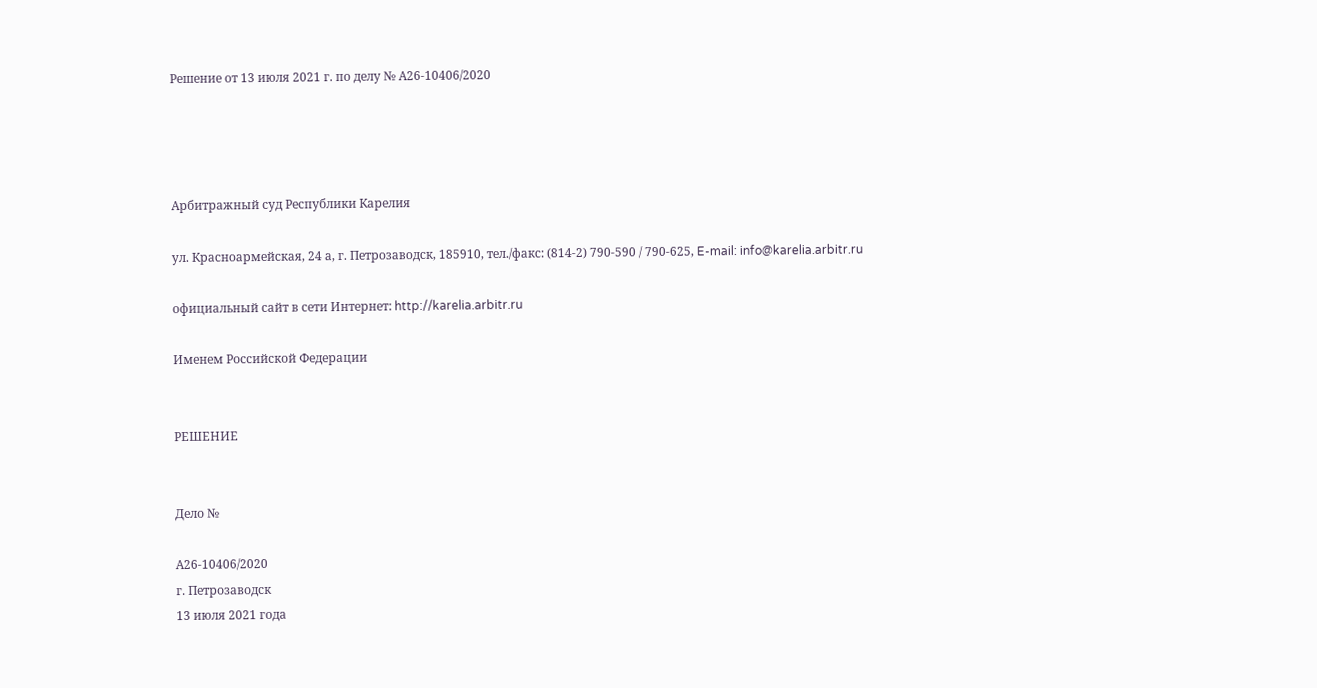Решение от 13 июля 2021 г. по делу № А26-10406/2020




Арбитражный суд Республики Карелия

ул. Красноармейская, 24 а, г. Петрозаводск, 185910, тел./факс: (814-2) 790-590 / 790-625, E-mail: info@karelia.arbitr.ru

официальный сайт в сети Интернет: http://karelia.arbitr.ru

Именем Российской Федерации


РЕШЕНИЕ


Дело №

А26-10406/2020
г. Петрозаводск
13 июля 2021 года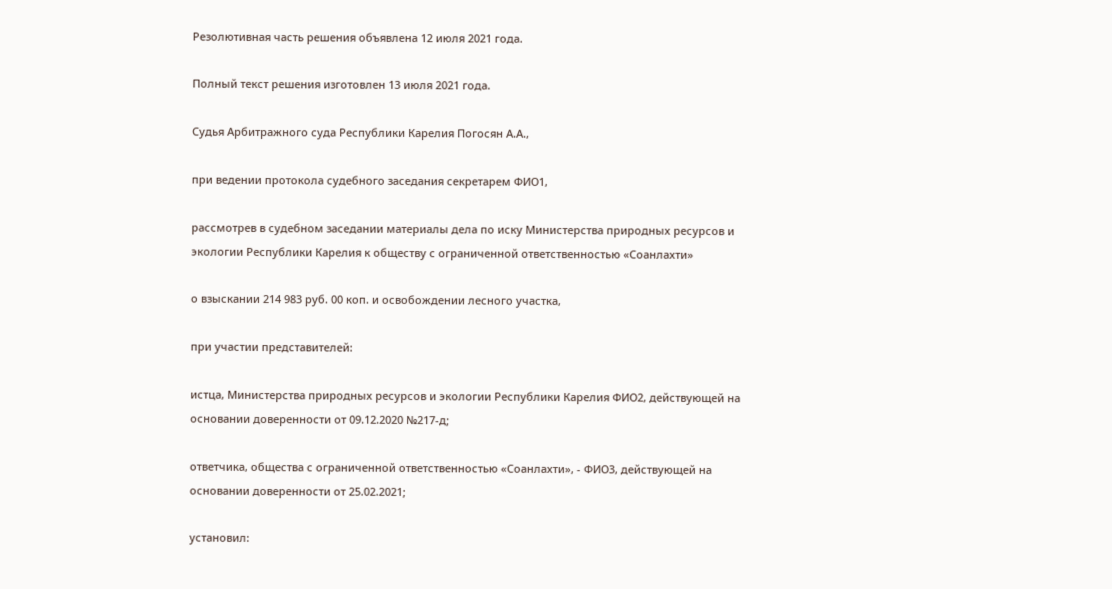Резолютивная часть решения объявлена 12 июля 2021 года.

Полный текст решения изготовлен 13 июля 2021 года.

Судья Арбитражного суда Республики Карелия Погосян А.А.,

при ведении протокола судебного заседания секретарем ФИО1,

рассмотрев в судебном заседании материалы дела по иску Министерства природных ресурсов и экологии Республики Карелия к обществу с ограниченной ответственностью «Соанлахти»

о взыскании 214 983 руб. 00 коп. и освобождении лесного участка,

при участии представителей:

истца, Министерства природных ресурсов и экологии Республики Карелия ФИО2, действующей на основании доверенности от 09.12.2020 №217-д;

ответчика, общества с ограниченной ответственностью «Соанлахти», - ФИО3, действующей на основании доверенности от 25.02.2021;

установил: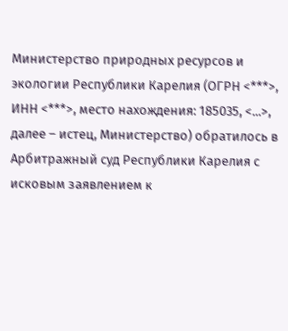Министерство природных ресурсов и экологии Республики Карелия (ОГРН <***>, ИНН <***>, место нахождения: 185035, <...>, далее – истец, Министерство) обратилось в Арбитражный суд Республики Карелия с исковым заявлением к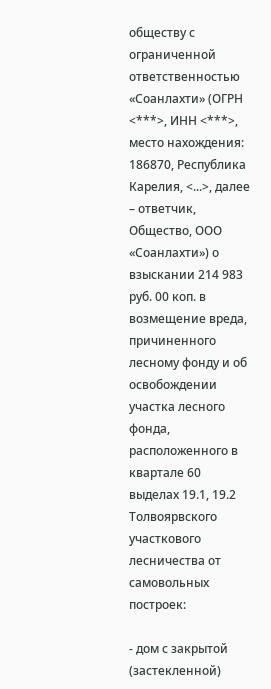обществу с ограниченной ответственностью «Соанлахти» (ОГРН <***>, ИНН <***>, место нахождения: 186870, Республика Карелия, <...>, далее – ответчик, Общество, ООО «Соанлахти») о взыскании 214 983 руб. 00 коп. в возмещение вреда, причиненного лесному фонду и об освобождении участка лесного фонда, расположенного в квартале 60 выделах 19.1, 19.2 Толвоярвского участкового лесничества от самовольных построек:

- дом с закрытой (застекленной)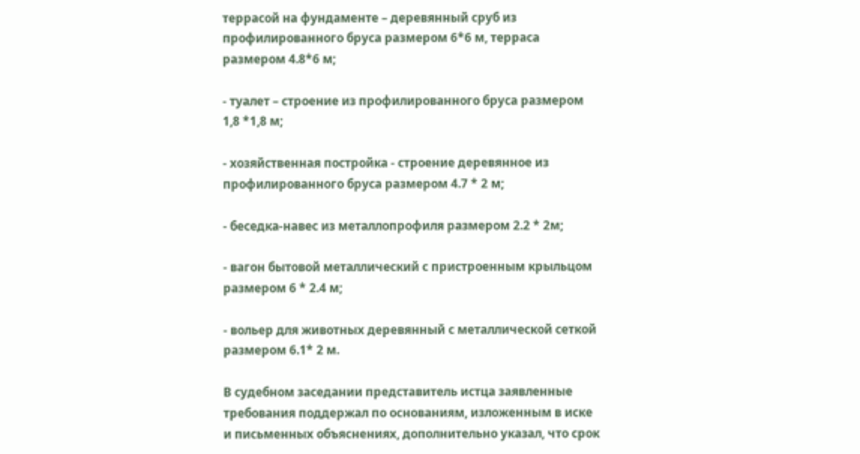террасой на фундаменте – деревянный сруб из профилированного бруса размером 6*6 м, терраса размером 4.8*6 м;

- туалет – строение из профилированного бруса размером 1,8 *1,8 м;

- хозяйственная постройка - строение деревянное из профилированного бруса размером 4.7 * 2 м;

- беседка-навес из металлопрофиля размером 2.2 * 2м;

- вагон бытовой металлический с пристроенным крыльцом размером 6 * 2.4 м;

- вольер для животных деревянный с металлической сеткой размером 6.1* 2 м.

В судебном заседании представитель истца заявленные требования поддержал по основаниям, изложенным в иске и письменных объяснениях, дополнительно указал, что срок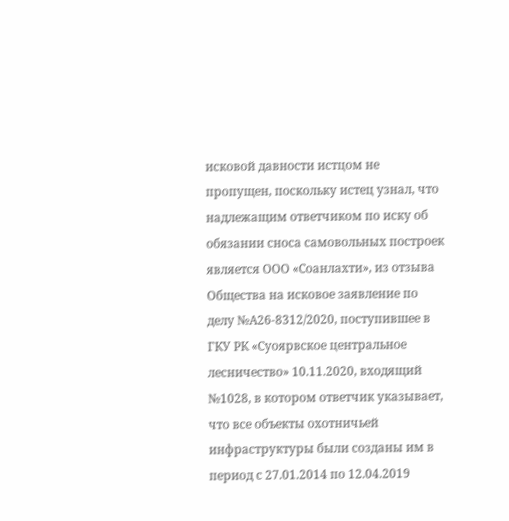исковой давности истцом не пропущен, поскольку истец узнал, что надлежащим ответчиком по иску об обязании сноса самовольных построек является ООО «Соанлахти», из отзыва Общества на исковое заявление по делу №А26-8312/2020, поступившее в ГКУ РК «Суоярвское центральное лесничество» 10.11.2020, входящий №1028, в котором ответчик указывает, что все объекты охотничьей инфраструктуры были созданы им в период с 27.01.2014 по 12.04.2019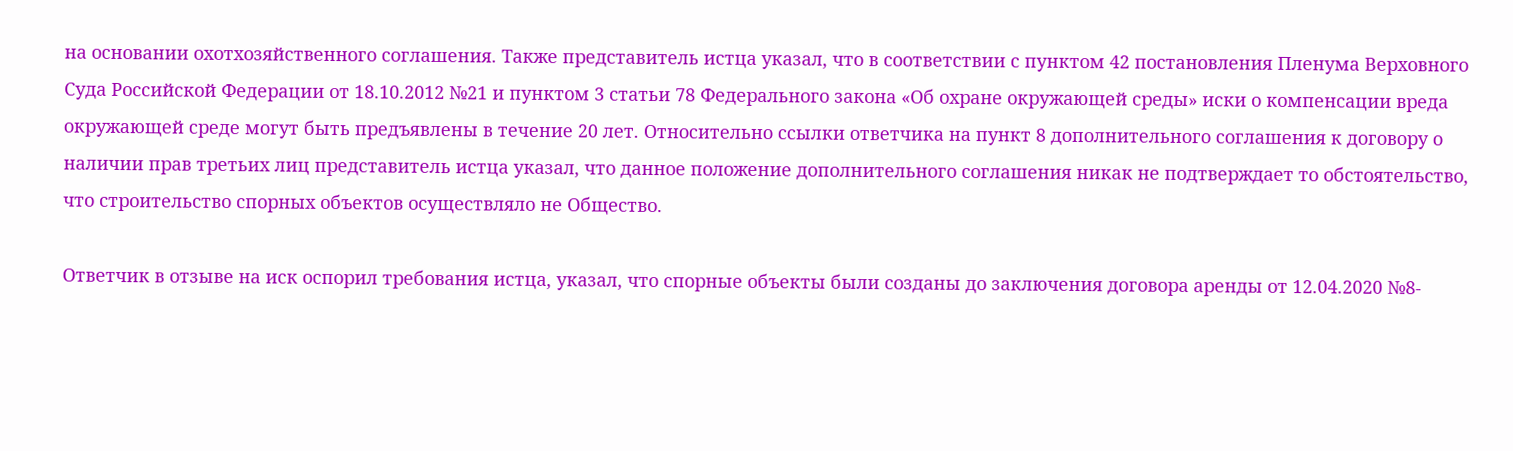на основании охотхозяйственного соглашения. Также представитель истца указал, что в соответствии с пунктом 42 постановления Пленума Верховного Суда Российской Федерации от 18.10.2012 №21 и пунктом 3 статьи 78 Федерального закона «Об охране окружающей среды» иски о компенсации вреда окружающей среде могут быть предъявлены в течение 20 лет. Относительно ссылки ответчика на пункт 8 дополнительного соглашения к договору о наличии прав третьих лиц представитель истца указал, что данное положение дополнительного соглашения никак не подтверждает то обстоятельство, что строительство спорных объектов осуществляло не Общество.

Ответчик в отзыве на иск оспорил требования истца, указал, что спорные объекты были созданы до заключения договора аренды от 12.04.2020 №8-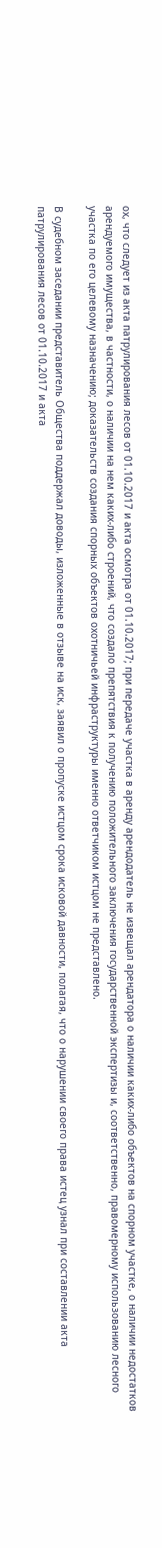ох, что следует из акта патрулирования лесов от 01.10.2017 и акта осмотра от 01.10.2017; при передаче участка в аренду арендодатель не извещал арендатора о наличии каких-либо объектов на спорном участке, о наличии недостатков арендуемого имущества, в частности, о наличии на нем каких-либо строений, что создало препятствия к получению положительного заключения государственной экспертизы и, соответственно, правомерному использованию лесного участка по его целевому назначению; доказательств создания спорных объектов охотничьей инфраструктуры именно ответчиком истцом не представлено.

В судебном заседании представитель Общества поддержал доводы, изложенные в отзыве на иск, заявил о пропуске истцом срока исковой давности, полагая, что о нарушении своего права истец узнал при составлении акта патрулирования лесов от 01.10.2017 и акта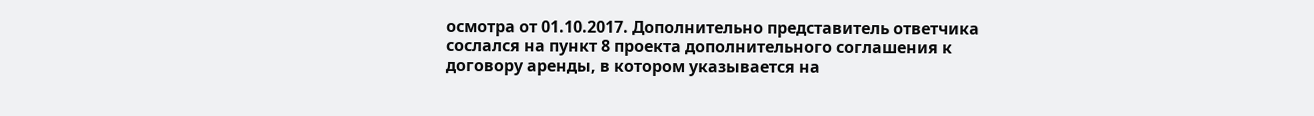осмотра от 01.10.2017. Дополнительно представитель ответчика сослался на пункт 8 проекта дополнительного соглашения к договору аренды, в котором указывается на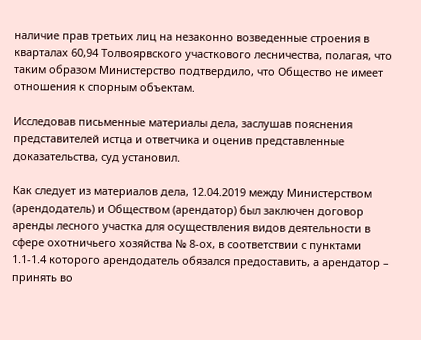наличие прав третьих лиц на незаконно возведенные строения в кварталах 60,94 Толвоярвского участкового лесничества, полагая, что таким образом Министерство подтвердило, что Общество не имеет отношения к спорным объектам.

Исследовав письменные материалы дела, заслушав пояснения представителей истца и ответчика и оценив представленные доказательства, суд установил.

Как следует из материалов дела, 12.04.2019 между Министерством (арендодатель) и Обществом (арендатор) был заключен договор аренды лесного участка для осуществления видов деятельности в сфере охотничьего хозяйства № 8-ох, в соответствии с пунктами 1.1-1.4 которого арендодатель обязался предоставить, а арендатор – принять во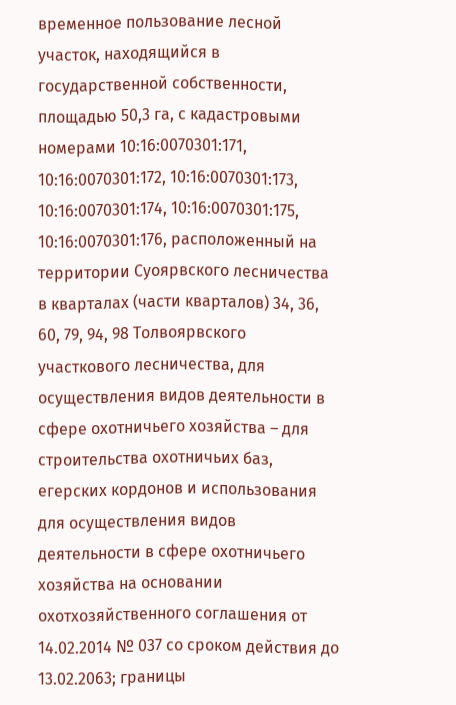временное пользование лесной участок, находящийся в государственной собственности, площадью 50,3 га, с кадастровыми номерами 10:16:0070301:171, 10:16:0070301:172, 10:16:0070301:173, 10:16:0070301:174, 10:16:0070301:175, 10:16:0070301:176, расположенный на территории Суоярвского лесничества в кварталах (части кварталов) 34, 36, 60, 79, 94, 98 Толвоярвского участкового лесничества, для осуществления видов деятельности в сфере охотничьего хозяйства – для строительства охотничьих баз, егерских кордонов и использования для осуществления видов деятельности в сфере охотничьего хозяйства на основании охотхозяйственного соглашения от 14.02.2014 № 037 со сроком действия до 13.02.2063; границы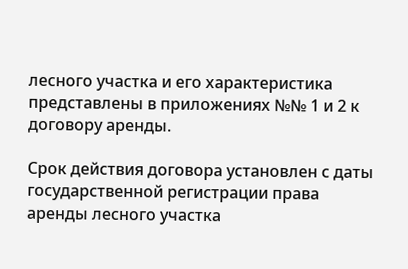лесного участка и его характеристика представлены в приложениях №№ 1 и 2 к договору аренды.

Срок действия договора установлен с даты государственной регистрации права аренды лесного участка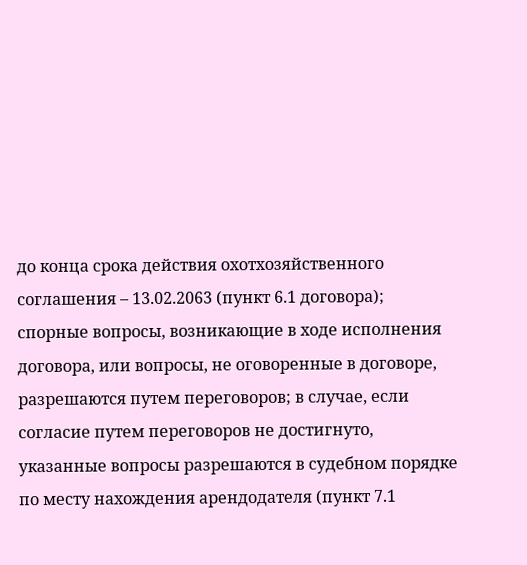до конца срока действия охотхозяйственного соглашения – 13.02.2063 (пункт 6.1 договора); спорные вопросы, возникающие в ходе исполнения договора, или вопросы, не оговоренные в договоре, разрешаются путем переговоров; в случае, если согласие путем переговоров не достигнуто, указанные вопросы разрешаются в судебном порядке по месту нахождения арендодателя (пункт 7.1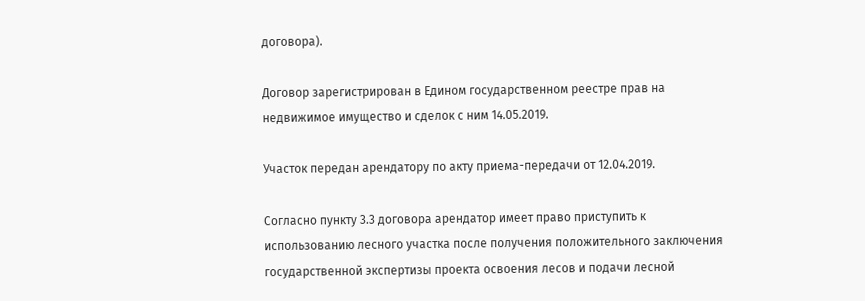договора).

Договор зарегистрирован в Едином государственном реестре прав на недвижимое имущество и сделок с ним 14.05.2019.

Участок передан арендатору по акту приема-передачи от 12.04.2019.

Согласно пункту 3.3 договора арендатор имеет право приступить к использованию лесного участка после получения положительного заключения государственной экспертизы проекта освоения лесов и подачи лесной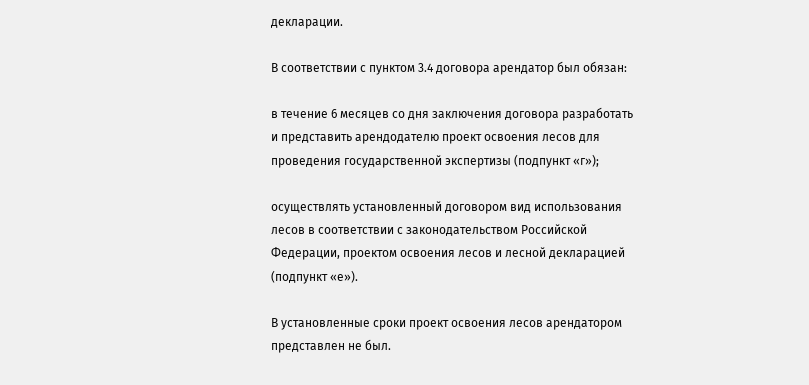декларации.

В соответствии с пунктом 3.4 договора арендатор был обязан:

в течение 6 месяцев со дня заключения договора разработать и представить арендодателю проект освоения лесов для проведения государственной экспертизы (подпункт «г»);

осуществлять установленный договором вид использования лесов в соответствии с законодательством Российской Федерации, проектом освоения лесов и лесной декларацией (подпункт «е»).

В установленные сроки проект освоения лесов арендатором представлен не был.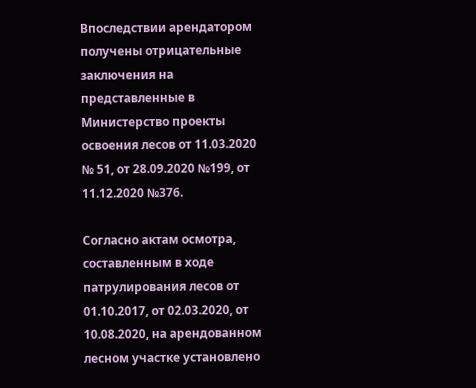Впоследствии арендатором получены отрицательные заключения на представленные в Министерство проекты освоения лесов от 11.03.2020 № 51, от 28.09.2020 №199, от 11.12.2020 №376.

Согласно актам осмотра, составленным в ходе патрулирования лесов от 01.10.2017, от 02.03.2020, от 10.08.2020, на арендованном лесном участке установлено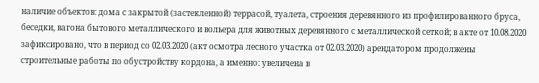наличие объектов: дома с закрытой (застекленной) террасой, туалета, строения деревянного из профилированного бруса, беседки, вагона бытового металлического и вольера для животных деревянного с металлической сеткой; в акте от 10.08.2020 зафиксировано, что в период со 02.03.2020 (акт осмотра лесного участка от 02.03.2020) арендатором продолжены строительные работы по обустройству кордона, а именно: увеличена в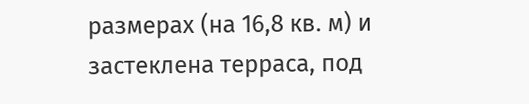размерах (на 16,8 кв. м) и застеклена терраса, под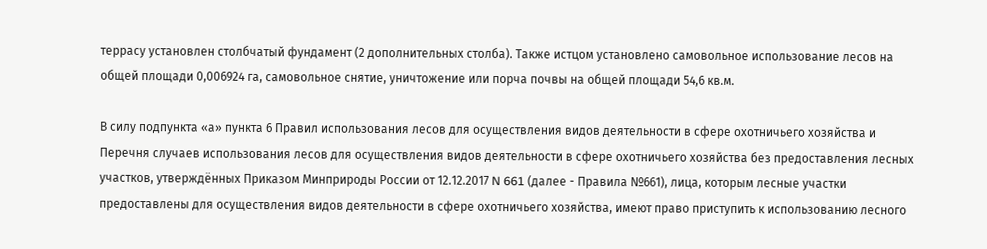террасу установлен столбчатый фундамент (2 дополнительных столба). Также истцом установлено самовольное использование лесов на общей площади 0,006924 га, самовольное снятие, уничтожение или порча почвы на общей площади 54,6 кв.м.

В силу подпункта «а» пункта 6 Правил использования лесов для осуществления видов деятельности в сфере охотничьего хозяйства и Перечня случаев использования лесов для осуществления видов деятельности в сфере охотничьего хозяйства без предоставления лесных участков, утверждённых Приказом Минприроды России от 12.12.2017 N 661 (далее - Правила №661), лица, которым лесные участки предоставлены для осуществления видов деятельности в сфере охотничьего хозяйства, имеют право приступить к использованию лесного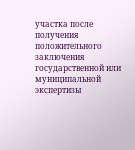участка после получения положительного заключения государственной или муниципальной экспертизы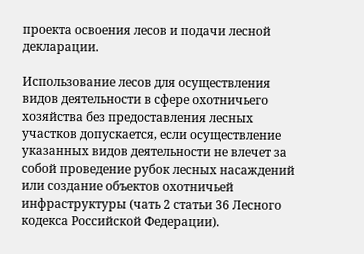проекта освоения лесов и подачи лесной декларации.

Использование лесов для осуществления видов деятельности в сфере охотничьего хозяйства без предоставления лесных участков допускается, если осуществление указанных видов деятельности не влечет за собой проведение рубок лесных насаждений или создание объектов охотничьей инфраструктуры (чать 2 статьи 36 Лесного кодекса Российской Федерации).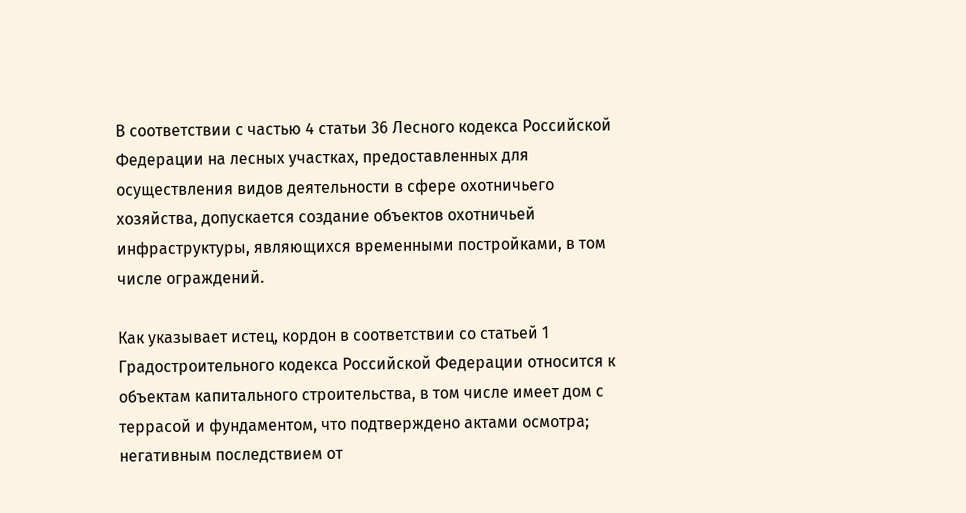В соответствии с частью 4 статьи 36 Лесного кодекса Российской Федерации на лесных участках, предоставленных для осуществления видов деятельности в сфере охотничьего хозяйства, допускается создание объектов охотничьей инфраструктуры, являющихся временными постройками, в том числе ограждений.

Как указывает истец, кордон в соответствии со статьей 1 Градостроительного кодекса Российской Федерации относится к объектам капитального строительства, в том числе имеет дом с террасой и фундаментом, что подтверждено актами осмотра; негативным последствием от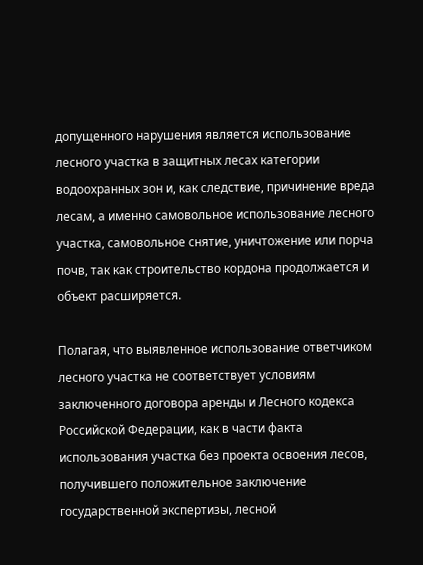допущенного нарушения является использование лесного участка в защитных лесах категории водоохранных зон и, как следствие, причинение вреда лесам, а именно самовольное использование лесного участка, самовольное снятие, уничтожение или порча почв, так как строительство кордона продолжается и объект расширяется.

Полагая, что выявленное использование ответчиком лесного участка не соответствует условиям заключенного договора аренды и Лесного кодекса Российской Федерации, как в части факта использования участка без проекта освоения лесов, получившего положительное заключение государственной экспертизы, лесной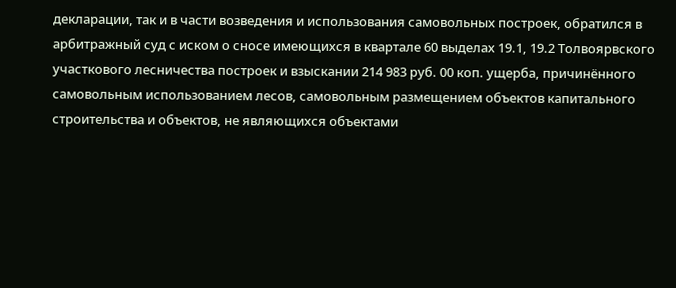декларации, так и в части возведения и использования самовольных построек, обратился в арбитражный суд с иском о сносе имеющихся в квартале 60 выделах 19.1, 19.2 Толвоярвского участкового лесничества построек и взыскании 214 983 руб. 00 коп. ущерба, причинённого самовольным использованием лесов, самовольным размещением объектов капитального строительства и объектов, не являющихся объектами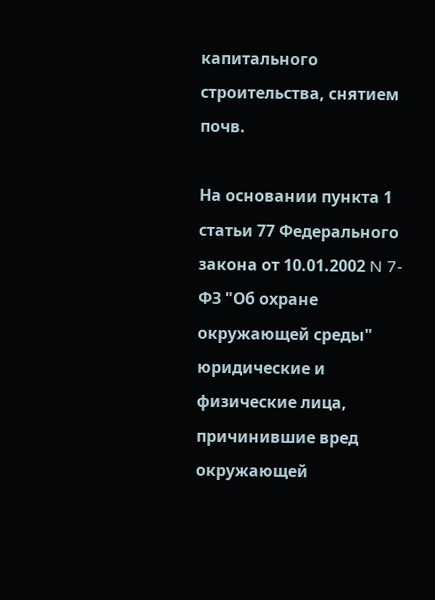капитального строительства, снятием почв.

На основании пункта 1 статьи 77 Федерального закона от 10.01.2002 N 7-ФЗ "Об охране окружающей среды" юридические и физические лица, причинившие вред окружающей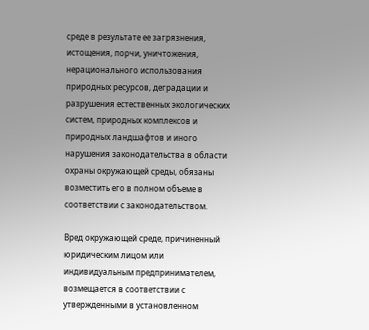среде в результате ее загрязнения, истощения, порчи, уничтожения, нерационального использования природных ресурсов, деградации и разрушения естественных экологических систем, природных комплексов и природных ландшафтов и иного нарушения законодательства в области охраны окружающей среды, обязаны возместить его в полном объеме в соответствии с законодательством.

Вред окружающей среде, причиненный юридическим лицом или индивидуальным предпринимателем, возмещается в соответствии с утвержденными в установленном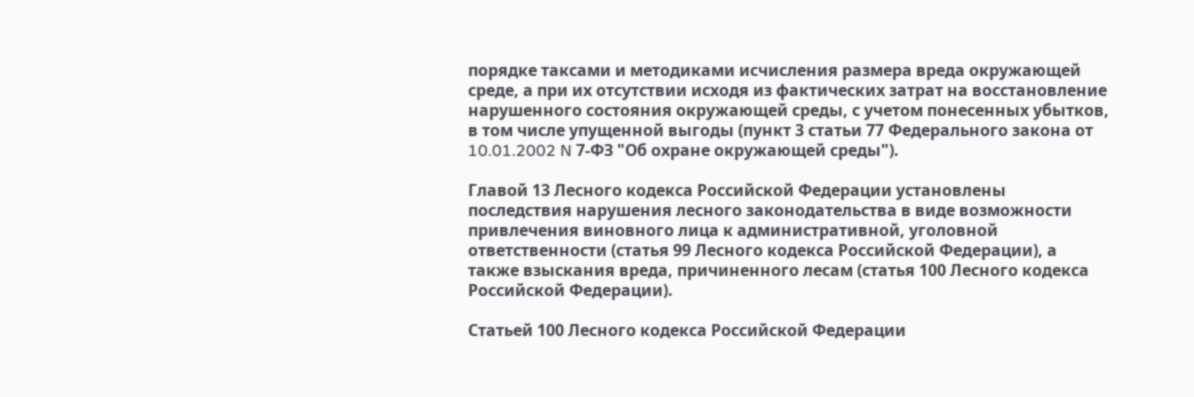порядке таксами и методиками исчисления размера вреда окружающей среде, а при их отсутствии исходя из фактических затрат на восстановление нарушенного состояния окружающей среды, с учетом понесенных убытков, в том числе упущенной выгоды (пункт 3 статьи 77 Федерального закона от 10.01.2002 N 7-ФЗ "Об охране окружающей среды").

Главой 13 Лесного кодекса Российской Федерации установлены последствия нарушения лесного законодательства в виде возможности привлечения виновного лица к административной, уголовной ответственности (статья 99 Лесного кодекса Российской Федерации), а также взыскания вреда, причиненного лесам (статья 100 Лесного кодекса Российской Федерации).

Статьей 100 Лесного кодекса Российской Федерации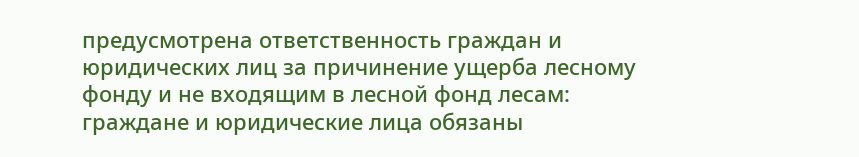предусмотрена ответственность граждан и юридических лиц за причинение ущерба лесному фонду и не входящим в лесной фонд лесам: граждане и юридические лица обязаны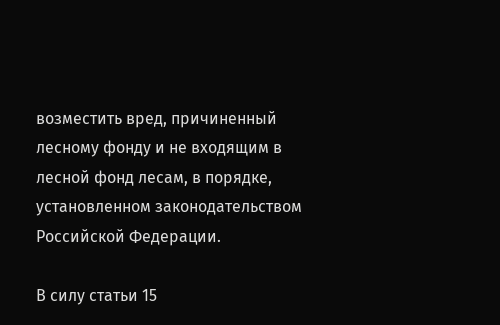возместить вред, причиненный лесному фонду и не входящим в лесной фонд лесам, в порядке, установленном законодательством Российской Федерации.

В силу статьи 15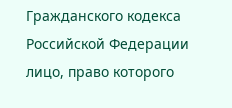Гражданского кодекса Российской Федерации лицо, право которого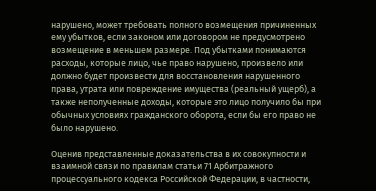нарушено, может требовать полного возмещения причиненных ему убытков, если законом или договором не предусмотрено возмещение в меньшем размере. Под убытками понимаются расходы, которые лицо, чье право нарушено, произвело или должно будет произвести для восстановления нарушенного права, утрата или повреждение имущества (реальный ущерб), а также неполученные доходы, которые это лицо получило бы при обычных условиях гражданского оборота, если бы его право не было нарушено.

Оценив представленные доказательства в их совокупности и взаимной связи по правилам статьи 71 Арбитражного процессуального кодекса Российской Федерации, в частности,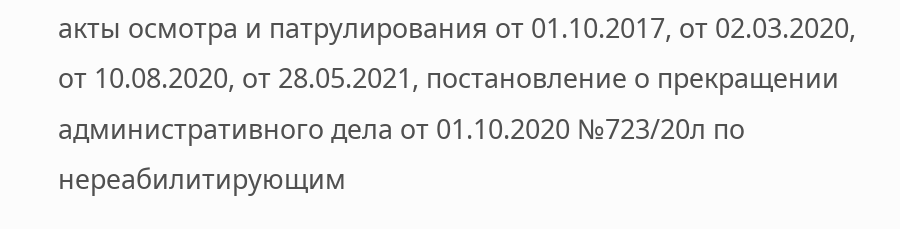акты осмотра и патрулирования от 01.10.2017, от 02.03.2020, от 10.08.2020, от 28.05.2021, постановление о прекращении административного дела от 01.10.2020 №723/20л по нереабилитирующим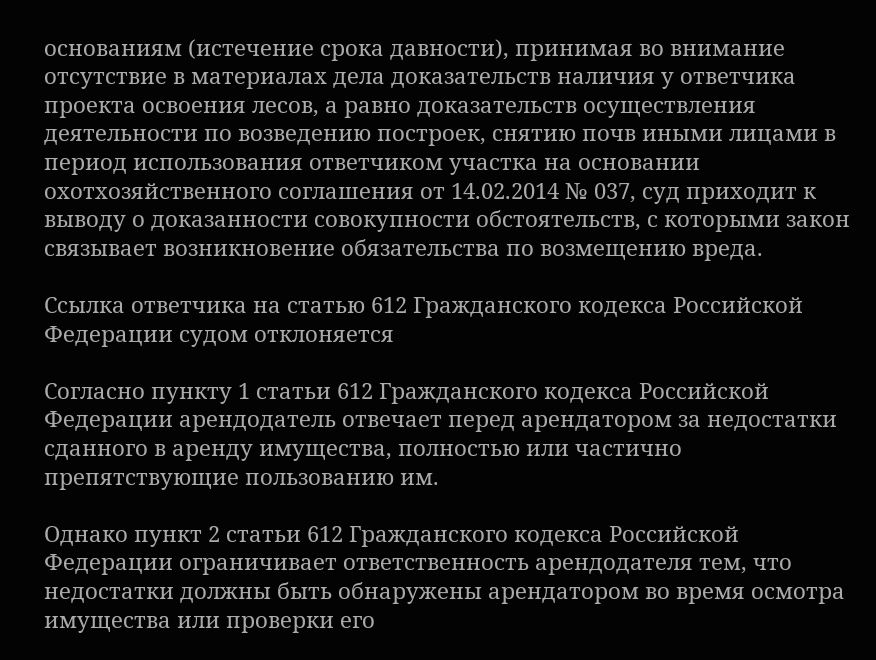основаниям (истечение срока давности), принимая во внимание отсутствие в материалах дела доказательств наличия у ответчика проекта освоения лесов, а равно доказательств осуществления деятельности по возведению построек, снятию почв иными лицами в период использования ответчиком участка на основании охотхозяйственного соглашения от 14.02.2014 № 037, суд приходит к выводу о доказанности совокупности обстоятельств, с которыми закон связывает возникновение обязательства по возмещению вреда.

Ссылка ответчика на статью 612 Гражданского кодекса Российской Федерации судом отклоняется

Согласно пункту 1 статьи 612 Гражданского кодекса Российской Федерации арендодатель отвечает перед арендатором за недостатки сданного в аренду имущества, полностью или частично препятствующие пользованию им.

Однако пункт 2 статьи 612 Гражданского кодекса Российской Федерации ограничивает ответственность арендодателя тем, что недостатки должны быть обнаружены арендатором во время осмотра имущества или проверки его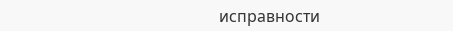исправности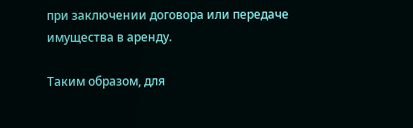при заключении договора или передаче имущества в аренду.

Таким образом, для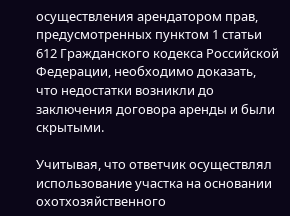осуществления арендатором прав, предусмотренных пунктом 1 статьи 612 Гражданского кодекса Российской Федерации, необходимо доказать, что недостатки возникли до заключения договора аренды и были скрытыми.

Учитывая, что ответчик осуществлял использование участка на основании охотхозяйственного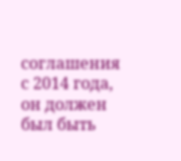соглашения с 2014 года, он должен был быть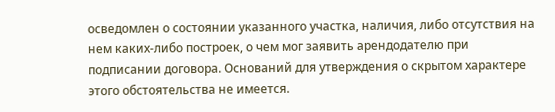осведомлен о состоянии указанного участка, наличия, либо отсутствия на нем каких-либо построек, о чем мог заявить арендодателю при подписании договора. Оснований для утверждения о скрытом характере этого обстоятельства не имеется.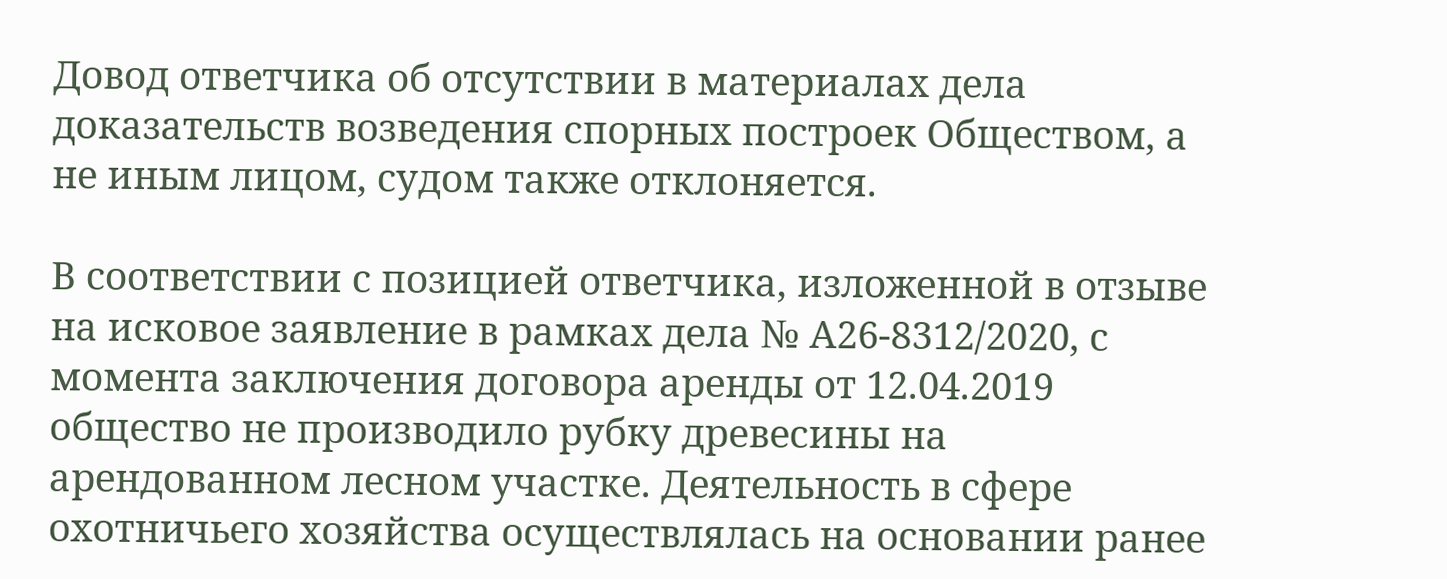Довод ответчика об отсутствии в материалах дела доказательств возведения спорных построек Обществом, а не иным лицом, судом также отклоняется.

В соответствии с позицией ответчика, изложенной в отзыве на исковое заявление в рамках дела № А26-8312/2020, с момента заключения договора аренды от 12.04.2019 общество не производило рубку древесины на арендованном лесном участке. Деятельность в сфере охотничьего хозяйства осуществлялась на основании ранее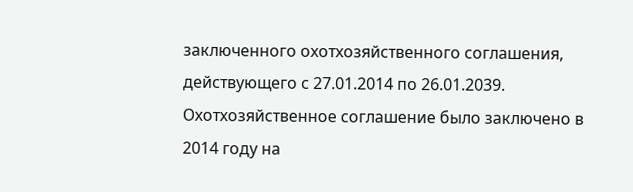заключенного охотхозяйственного соглашения, действующего с 27.01.2014 по 26.01.2039. Охотхозяйственное соглашение было заключено в 2014 году на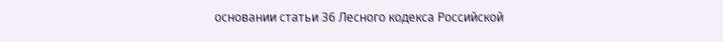основании статьи 36 Лесного кодекса Российской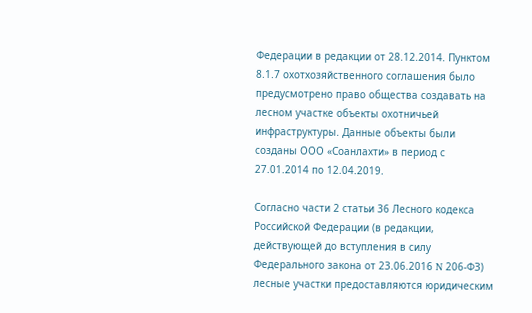Федерации в редакции от 28.12.2014. Пунктом 8.1.7 охотхозяйственного соглашения было предусмотрено право общества создавать на лесном участке объекты охотничьей инфраструктуры. Данные объекты были созданы ООО «Соанлахти» в период с 27.01.2014 по 12.04.2019.

Согласно части 2 статьи 36 Лесного кодекса Российской Федерации (в редакции, действующей до вступления в силу Федерального закона от 23.06.2016 N 206-ФЗ) лесные участки предоставляются юридическим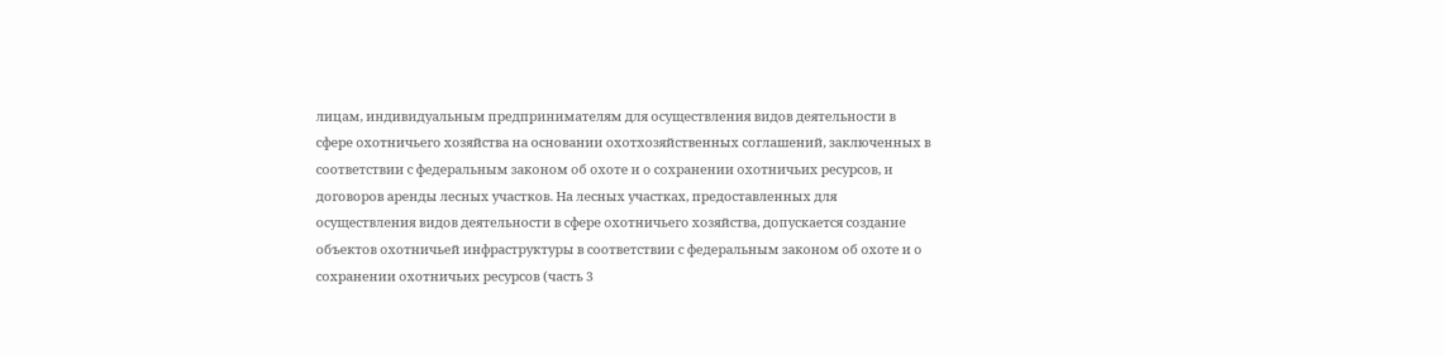лицам, индивидуальным предпринимателям для осуществления видов деятельности в сфере охотничьего хозяйства на основании охотхозяйственных соглашений, заключенных в соответствии с федеральным законом об охоте и о сохранении охотничьих ресурсов, и договоров аренды лесных участков. На лесных участках, предоставленных для осуществления видов деятельности в сфере охотничьего хозяйства, допускается создание объектов охотничьей инфраструктуры в соответствии с федеральным законом об охоте и о сохранении охотничьих ресурсов (часть 3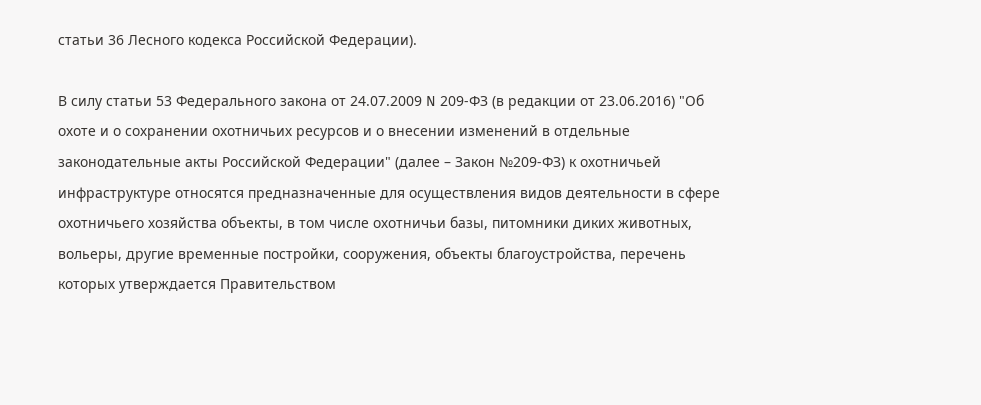статьи 36 Лесного кодекса Российской Федерации).

В силу статьи 53 Федерального закона от 24.07.2009 N 209-ФЗ (в редакции от 23.06.2016) "Об охоте и о сохранении охотничьих ресурсов и о внесении изменений в отдельные законодательные акты Российской Федерации" (далее – Закон №209-ФЗ) к охотничьей инфраструктуре относятся предназначенные для осуществления видов деятельности в сфере охотничьего хозяйства объекты, в том числе охотничьи базы, питомники диких животных, вольеры, другие временные постройки, сооружения, объекты благоустройства, перечень которых утверждается Правительством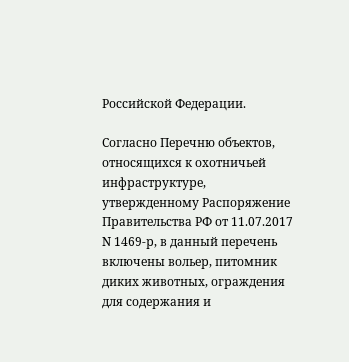Российской Федерации.

Согласно Перечню объектов, относящихся к охотничьей инфраструктуре, утвержденному Распоряжение Правительства РФ от 11.07.2017 N 1469-р, в данный перечень включены вольер, питомник диких животных, ограждения для содержания и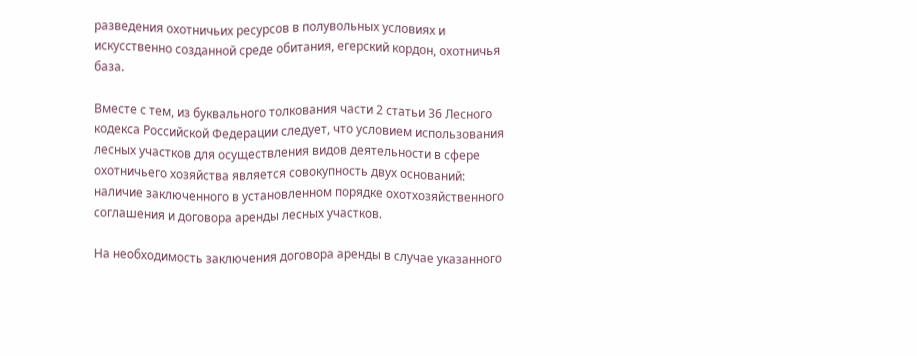разведения охотничьих ресурсов в полувольных условиях и искусственно созданной среде обитания, егерский кордон, охотничья база.

Вместе с тем, из буквального толкования части 2 статьи 36 Лесного кодекса Российской Федерации следует, что условием использования лесных участков для осуществления видов деятельности в сфере охотничьего хозяйства является совокупность двух оснований: наличие заключенного в установленном порядке охотхозяйственного соглашения и договора аренды лесных участков.

На необходимость заключения договора аренды в случае указанного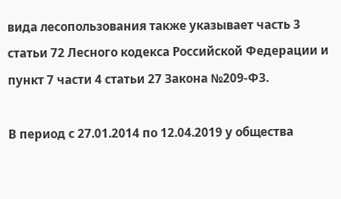вида лесопользования также указывает часть 3 статьи 72 Лесного кодекса Российской Федерации и пункт 7 части 4 статьи 27 Закона №209-ФЗ.

В период с 27.01.2014 по 12.04.2019 у общества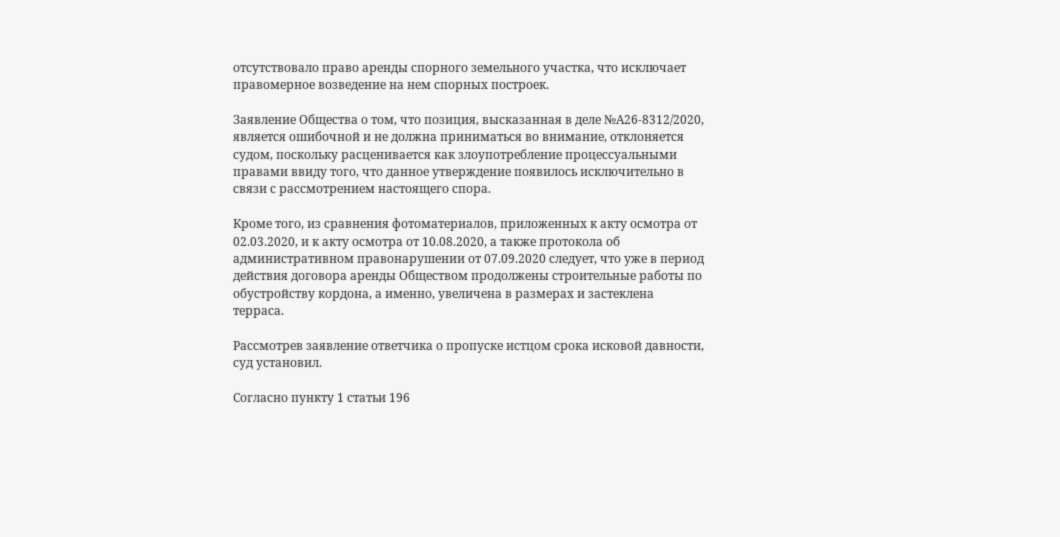отсутствовало право аренды спорного земельного участка, что исключает правомерное возведение на нем спорных построек.

Заявление Общества о том, что позиция, высказанная в деле №А26-8312/2020, является ошибочной и не должна приниматься во внимание, отклоняется судом, поскольку расценивается как злоупотребление процессуальными правами ввиду того, что данное утверждение появилось исключительно в связи с рассмотрением настоящего спора.

Кроме того, из сравнения фотоматериалов, приложенных к акту осмотра от 02.03.2020, и к акту осмотра от 10.08.2020, а также протокола об административном правонарушении от 07.09.2020 следует, что уже в период действия договора аренды Обществом продолжены строительные работы по обустройству кордона, а именно, увеличена в размерах и застеклена терраса.

Рассмотрев заявление ответчика о пропуске истцом срока исковой давности, суд установил.

Согласно пункту 1 статьи 196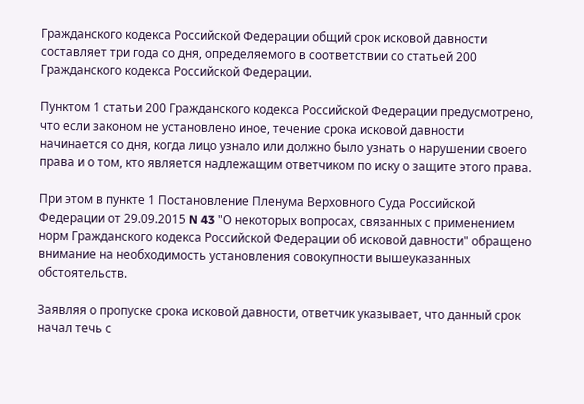Гражданского кодекса Российской Федерации общий срок исковой давности составляет три года со дня, определяемого в соответствии со статьей 200 Гражданского кодекса Российской Федерации.

Пунктом 1 статьи 200 Гражданского кодекса Российской Федерации предусмотрено, что если законом не установлено иное, течение срока исковой давности начинается со дня, когда лицо узнало или должно было узнать о нарушении своего права и о том, кто является надлежащим ответчиком по иску о защите этого права.

При этом в пункте 1 Постановление Пленума Верховного Суда Российской Федерации от 29.09.2015 N 43 "О некоторых вопросах, связанных с применением норм Гражданского кодекса Российской Федерации об исковой давности" обращено внимание на необходимость установления совокупности вышеуказанных обстоятельств.

Заявляя о пропуске срока исковой давности, ответчик указывает, что данный срок начал течь с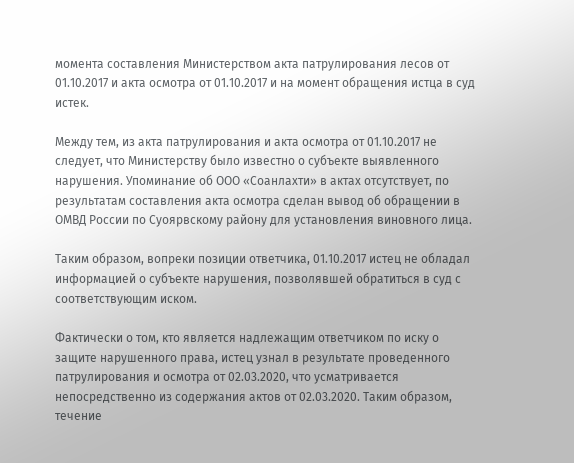момента составления Министерством акта патрулирования лесов от 01.10.2017 и акта осмотра от 01.10.2017 и на момент обращения истца в суд истек.

Между тем, из акта патрулирования и акта осмотра от 01.10.2017 не следует, что Министерству было известно о субъекте выявленного нарушения. Упоминание об ООО «Соанлахти» в актах отсутствует, по результатам составления акта осмотра сделан вывод об обращении в ОМВД России по Суоярвскому району для установления виновного лица.

Таким образом, вопреки позиции ответчика, 01.10.2017 истец не обладал информацией о субъекте нарушения, позволявшей обратиться в суд с соответствующим иском.

Фактически о том, кто является надлежащим ответчиком по иску о защите нарушенного права, истец узнал в результате проведенного патрулирования и осмотра от 02.03.2020, что усматривается непосредственно из содержания актов от 02.03.2020. Таким образом, течение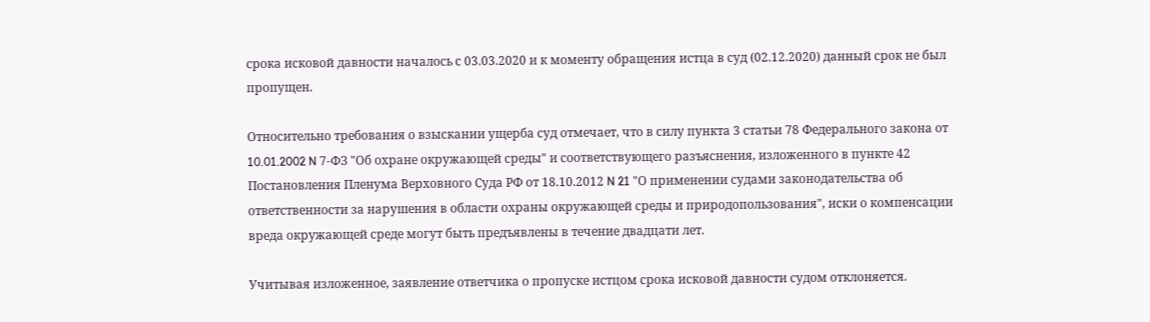срока исковой давности началось с 03.03.2020 и к моменту обращения истца в суд (02.12.2020) данный срок не был пропущен.

Относительно требования о взыскании ущерба суд отмечает, что в силу пункта 3 статьи 78 Федерального закона от 10.01.2002 N 7-ФЗ "Об охране окружающей среды" и соответствующего разъяснения, изложенного в пункте 42 Постановления Пленума Верховного Суда РФ от 18.10.2012 N 21 "О применении судами законодательства об ответственности за нарушения в области охраны окружающей среды и природопользования", иски о компенсации вреда окружающей среде могут быть предъявлены в течение двадцати лет.

Учитывая изложенное, заявление ответчика о пропуске истцом срока исковой давности судом отклоняется.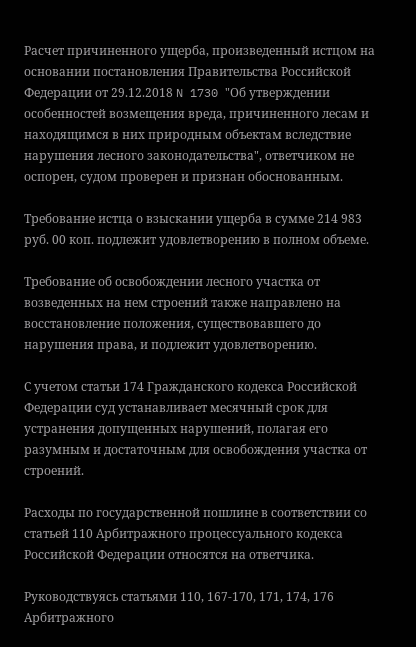Расчет причиненного ущерба, произведенный истцом на основании постановления Правительства Российской Федерации от 29.12.2018 N 1730 "Об утверждении особенностей возмещения вреда, причиненного лесам и находящимся в них природным объектам вследствие нарушения лесного законодательства", ответчиком не оспорен, судом проверен и признан обоснованным.

Требование истца о взыскании ущерба в сумме 214 983 руб. 00 коп. подлежит удовлетворению в полном объеме.

Требование об освобождении лесного участка от возведенных на нем строений также направлено на восстановление положения, существовавшего до нарушения права, и подлежит удовлетворению.

С учетом статьи 174 Гражданского кодекса Российской Федерации суд устанавливает месячный срок для устранения допущенных нарушений, полагая его разумным и достаточным для освобождения участка от строений.

Расходы по государственной пошлине в соответствии со статьей 110 Арбитражного процессуального кодекса Российской Федерации относятся на ответчика.

Руководствуясь статьями 110, 167-170, 171, 174, 176 Арбитражного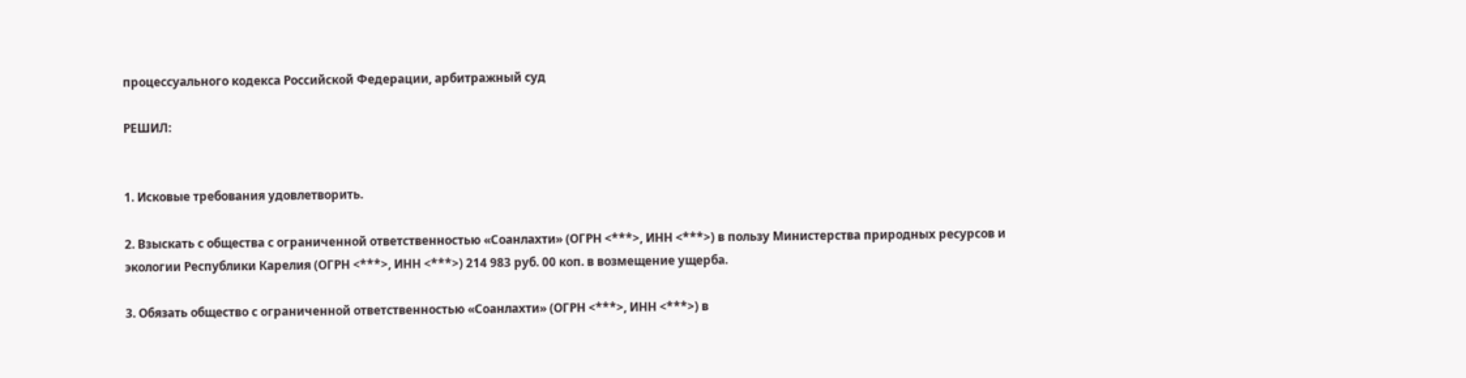процессуального кодекса Российской Федерации, арбитражный суд

РЕШИЛ:


1. Исковые требования удовлетворить.

2. Взыскать с общества с ограниченной ответственностью «Соанлахти» (ОГРН <***>, ИНН <***>) в пользу Министерства природных ресурсов и экологии Республики Карелия (ОГРН <***>, ИНН <***>) 214 983 руб. 00 коп. в возмещение ущерба.

3. Обязать общество с ограниченной ответственностью «Соанлахти» (ОГРН <***>, ИНН <***>) в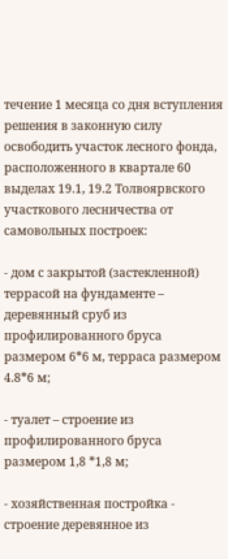течение 1 месяца со дня вступления решения в законную силу освободить участок лесного фонда, расположенного в квартале 60 выделах 19.1, 19.2 Толвоярвского участкового лесничества от самовольных построек:

- дом с закрытой (застекленной) террасой на фундаменте – деревянный сруб из профилированного бруса размером 6*6 м, терраса размером 4.8*6 м;

- туалет – строение из профилированного бруса размером 1,8 *1,8 м;

- хозяйственная постройка - строение деревянное из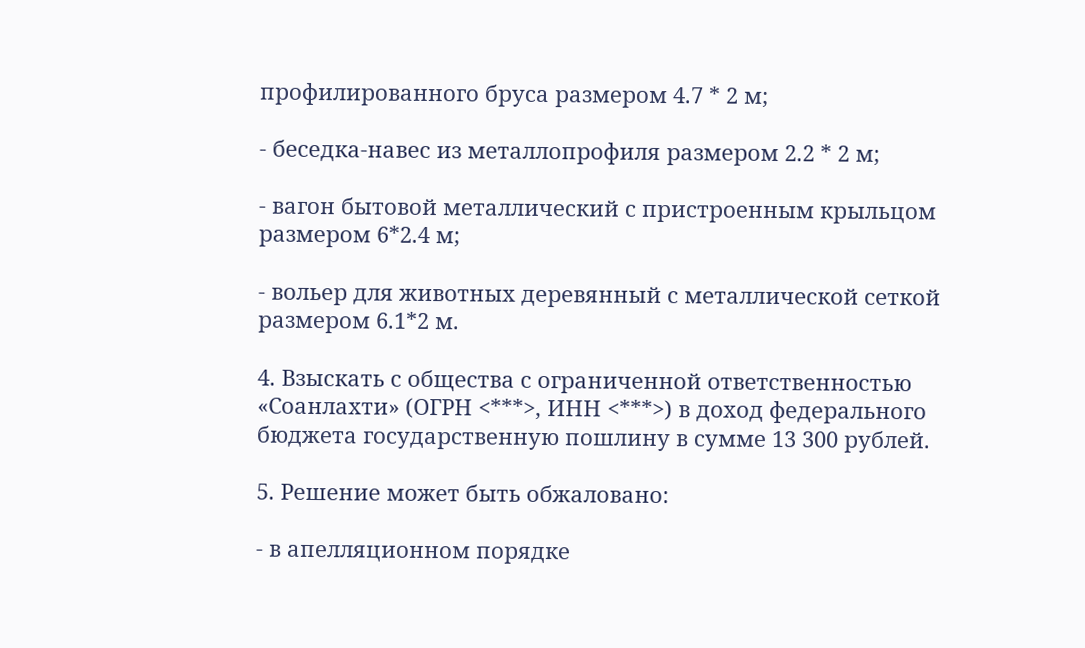профилированного бруса размером 4.7 * 2 м;

- беседка-навес из металлопрофиля размером 2.2 * 2 м;

- вагон бытовой металлический с пристроенным крыльцом размером 6*2.4 м;

- вольер для животных деревянный с металлической сеткой размером 6.1*2 м.

4. Взыскать с общества с ограниченной ответственностью «Соанлахти» (ОГРН <***>, ИНН <***>) в доход федерального бюджета государственную пошлину в сумме 13 300 рублей.

5. Решение может быть обжаловано:

- в апелляционном порядке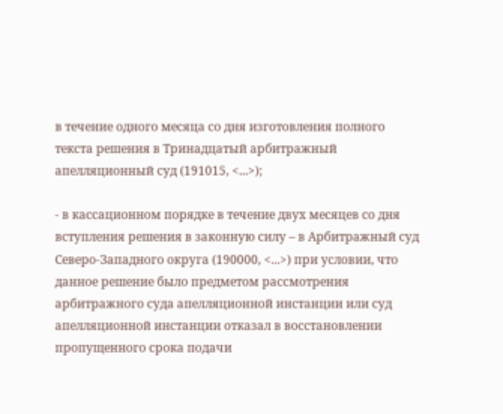в течение одного месяца со дня изготовления полного текста решения в Тринадцатый арбитражный апелляционный суд (191015, <...>);

- в кассационном порядке в течение двух месяцев со дня вступления решения в законную силу – в Арбитражный суд Северо-Западного округа (190000, <...>) при условии, что данное решение было предметом рассмотрения арбитражного суда апелляционной инстанции или суд апелляционной инстанции отказал в восстановлении пропущенного срока подачи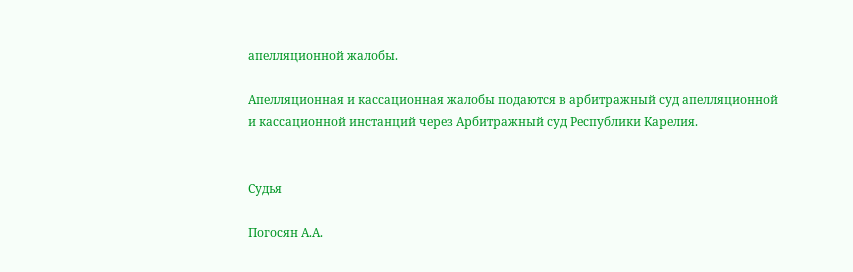апелляционной жалобы.

Апелляционная и кассационная жалобы подаются в арбитражный суд апелляционной и кассационной инстанций через Арбитражный суд Республики Карелия.


Судья

Погосян А.А.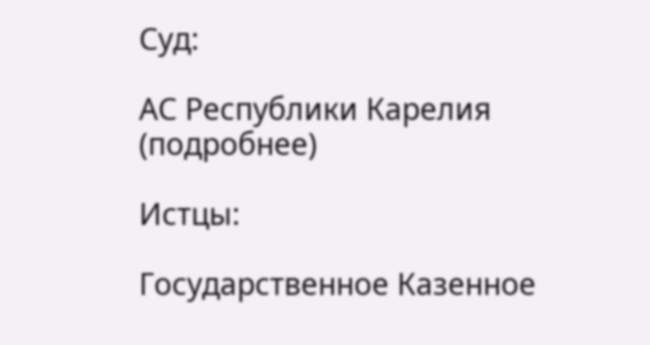Суд:

АС Республики Карелия (подробнее)

Истцы:

Государственное Казенное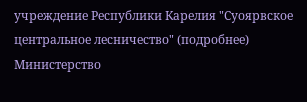учреждение Республики Карелия "Суоярвское центральное лесничество" (подробнее)
Министерство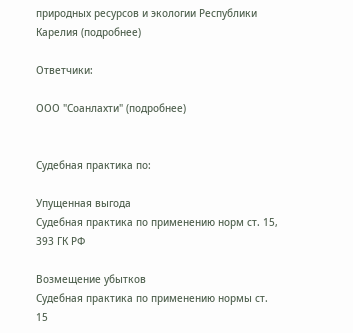природных ресурсов и экологии Республики Карелия (подробнее)

Ответчики:

ООО "Соанлахти" (подробнее)


Судебная практика по:

Упущенная выгода
Судебная практика по применению норм ст. 15, 393 ГК РФ

Возмещение убытков
Судебная практика по применению нормы ст. 15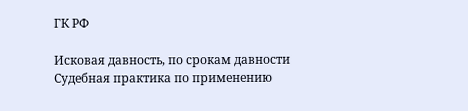ГК РФ

Исковая давность, по срокам давности
Судебная практика по применению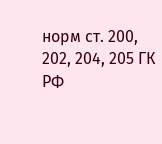норм ст. 200, 202, 204, 205 ГК РФ